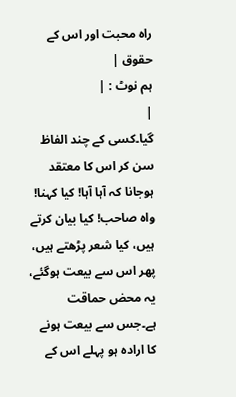راہ محبت اور اس کے حقوق |
ہم نوٹ : |
|
گیا۔کسی کے چند الفاظ سن کر اس کا معتقد ہوجانا کہ آہا آہا! کیا کہنا! واہ صاحب! کیا بیان کرتے ہیں، کیا شعر پڑھتے ہیں، پھر اس سے بیعت ہوگئے، یہ محض حماقت ہے۔جس سے بیعت ہونے کا ارادہ ہو پہلے اس کے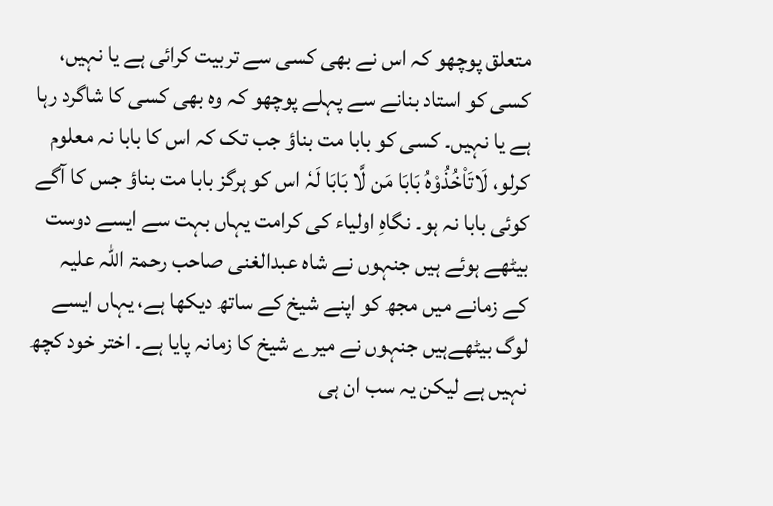متعلق پوچھو کہ اس نے بھی کسی سے تربیت کرائی ہے یا نہیں، کسی کو استاد بنانے سے پہلے پوچھو کہ وہ بھی کسی کا شاگرد رہا ہے یا نہیں۔ کسی کو بابا مت بناؤ جب تک کہ اس کا بابا نہ معلوم کرلو، لَاتَاْخُذُوْہُ بَابَا مَن لَّا بَابَا لَہٗ اس کو ہرگز بابا مت بناؤ جس کا آگے کوئی بابا نہ ہو۔ نگاہِ اولیاء کی کرامت یہاں بہت سے ایسے دوست بیٹھے ہوئے ہیں جنہوں نے شاہ عبدالغنی صاحب رحمۃ اللہ علیہ کے زمانے میں مجھ کو اپنے شیخ کے ساتھ دیکھا ہے، یہاں ایسے لوگ بیٹھےہیں جنہوں نے میرے شیخ کا زمانہ پایا ہے۔ اختر خود کچھ نہیں ہے لیکن یہ سب ان ہی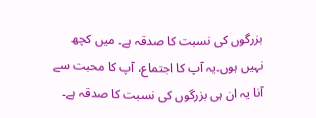بزرگوں کی نسبت کا صدقہ ہے۔ میں کچھ نہیں ہوں۔یہ آپ کا اجتماع، آپ کا محبت سے آنا یہ ان ہی بزرگوں کی نسبت کا صدقہ ہے۔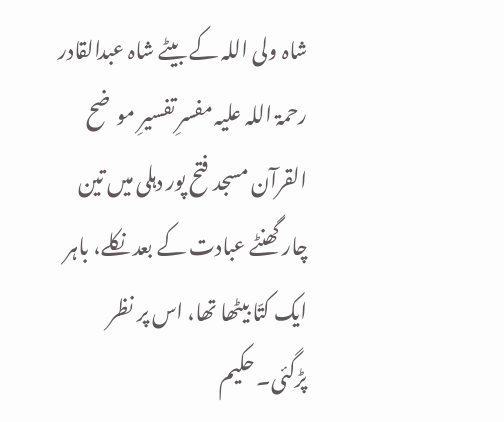شاہ ولی اللہ کے بیٹے شاہ عبدالقادر رحمۃ اللہ علیہ مفسرِ تفسیرِ موضح القرآن مسجد فتح پور دہلی میں تین چار گھنٹے عبادت کے بعد نکلے، باہر ایک کتّا بیٹھا تھا، اس پر نظر پڑگئی۔ حکیم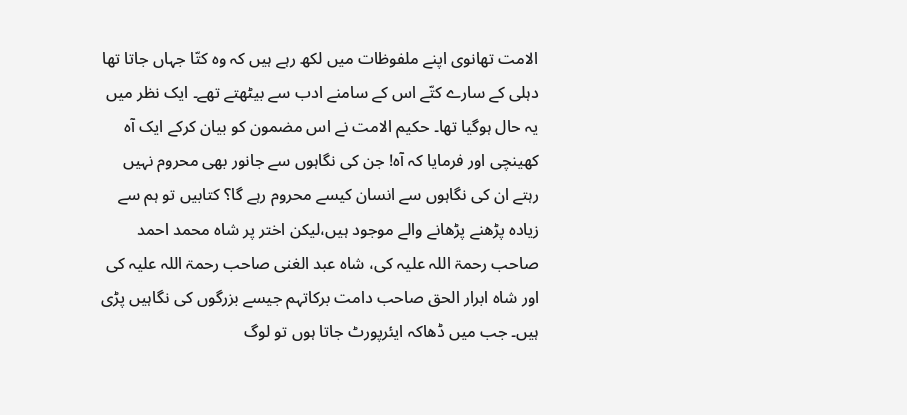الامت تھانوی اپنے ملفوظات میں لکھ رہے ہیں کہ وہ کتّا جہاں جاتا تھا دہلی کے سارے کتّے اس کے سامنے ادب سے بیٹھتے تھے۔ ایک نظر میں یہ حال ہوگیا تھا۔ حکیم الامت نے اس مضمون کو بیان کرکے ایک آہ کھینچی اور فرمایا کہ آہ! جن کی نگاہوں سے جانور بھی محروم نہیں رہتے ان کی نگاہوں سے انسان کیسے محروم رہے گا؟ کتابیں تو ہم سے زیادہ پڑھنے پڑھانے والے موجود ہیں،لیکن اختر پر شاہ محمد احمد صاحب رحمۃ اللہ علیہ کی، شاہ عبد الغنی صاحب رحمۃ اللہ علیہ کی اور شاہ ابرار الحق صاحب دامت برکاتہم جیسے بزرگوں کی نگاہیں پڑی ہیں۔ جب میں ڈھاکہ ایئرپورٹ جاتا ہوں تو لوگ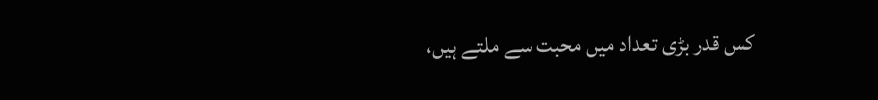کس قدر بڑی تعداد میں محبت سے ملتے ہیں،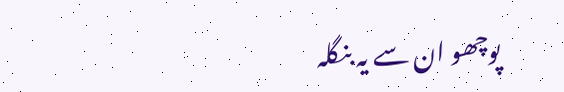پوچھو ان سے یہ بنگلہ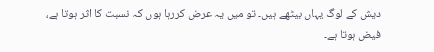دیش کے لوگ یہاں بیٹھے ہیں۔ تو میں یہ عرض کررہا ہوں کہ نسبت کا اثر ہوتا ہے، فیض ہوتا ہے۔